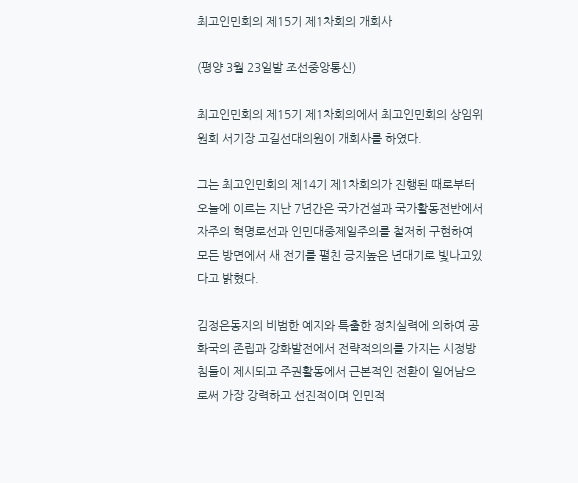최고인민회의 제15기 제1차회의 개회사

(평양 3월 23일발 조선중앙통신)

최고인민회의 제15기 제1차회의에서 최고인민회의 상임위원회 서기장 고길선대의원이 개회사를 하였다.

그는 최고인민회의 제14기 제1차회의가 진행된 때로부터 오늘에 이르는 지난 7년간은 국가건설과 국가활동전반에서 자주의 혁명로선과 인민대중제일주의를 철저히 구현하여 모든 방면에서 새 전기를 펼친 긍지높은 년대기로 빛나고있다고 밝혔다.

김정은동지의 비범한 예지와 특출한 정치실력에 의하여 공화국의 존립과 강화발전에서 전략적의의를 가지는 시정방침들이 제시되고 주권활동에서 근본적인 전환이 일어남으로써 가장 강력하고 선진적이며 인민적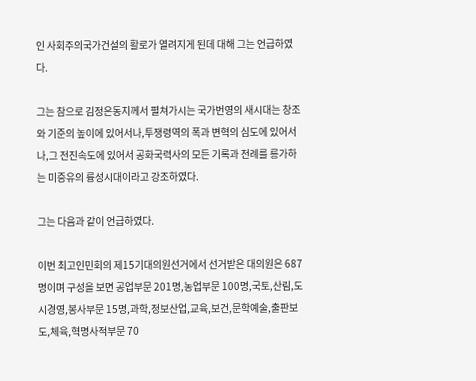인 사회주의국가건설의 활로가 열려지게 된데 대해 그는 언급하였다.

그는 참으로 김정은동지께서 펼쳐가시는 국가번영의 새시대는 창조와 기준의 높이에 있어서나,투쟁령역의 폭과 변혁의 심도에 있어서나,그 전진속도에 있어서 공화국력사의 모든 기록과 전례를 릉가하는 미증유의 륭성시대이라고 강조하였다.

그는 다음과 같이 언급하였다.

이번 최고인민회의 제15기대의원선거에서 선거받은 대의원은 687명이며 구성을 보면 공업부문 201명,농업부문 100명,국토,산림,도시경영,봉사부문 15명,과학,정보산업,교육,보건,문학예술,출판보도,체육,혁명사적부문 70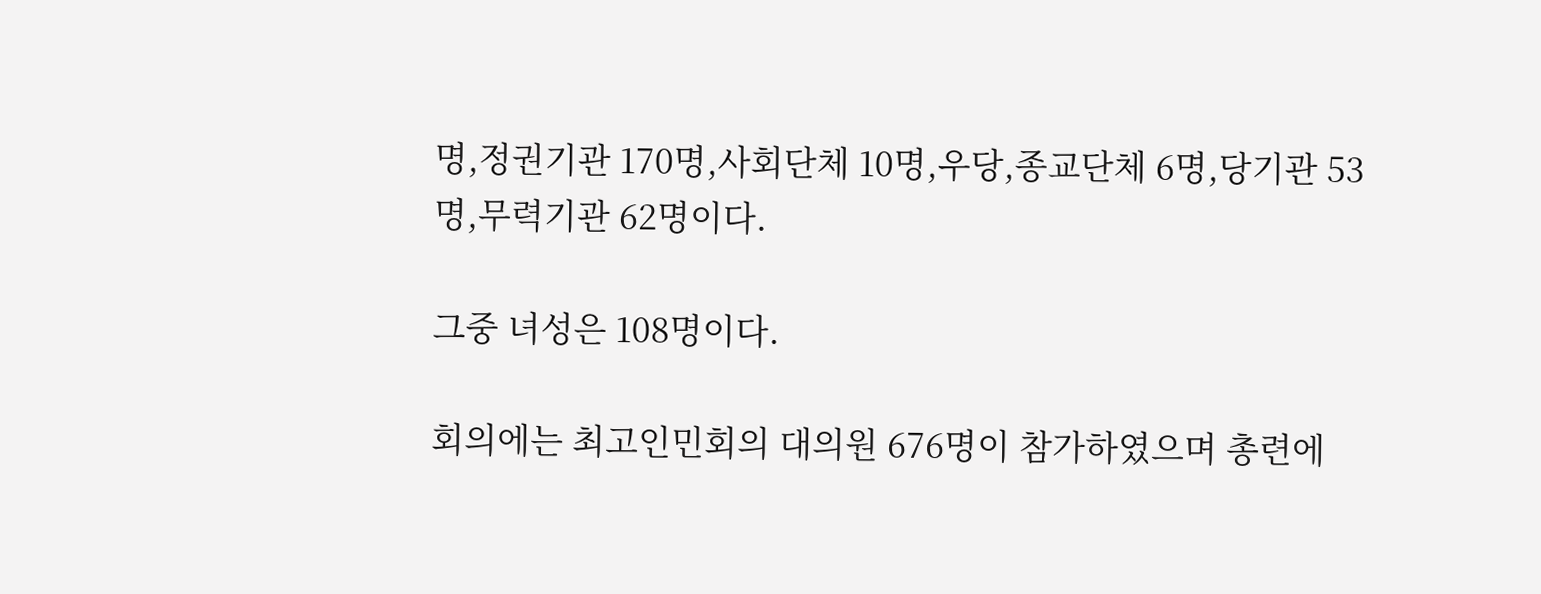명,정권기관 170명,사회단체 10명,우당,종교단체 6명,당기관 53명,무력기관 62명이다.

그중 녀성은 108명이다.

회의에는 최고인민회의 대의원 676명이 참가하였으며 총련에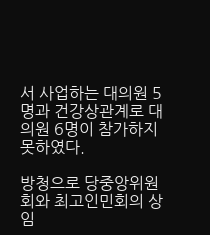서 사업하는 대의원 5명과 건강상관계로 대의원 6명이 참가하지 못하였다.

방청으로 당중앙위원회와 최고인민회의 상임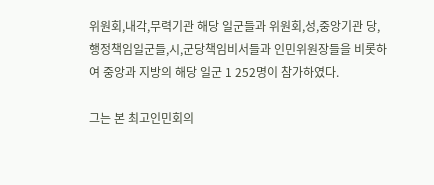위원회,내각,무력기관 해당 일군들과 위원회,성,중앙기관 당,행정책임일군들,시,군당책임비서들과 인민위원장들을 비롯하여 중앙과 지방의 해당 일군 1 252명이 참가하였다.

그는 본 최고인민회의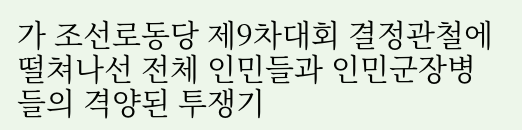가 조선로동당 제9차대회 결정관철에 떨쳐나선 전체 인민들과 인민군장병들의 격양된 투쟁기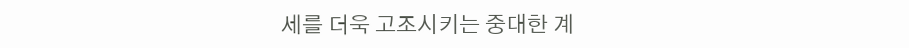세를 더욱 고조시키는 중대한 계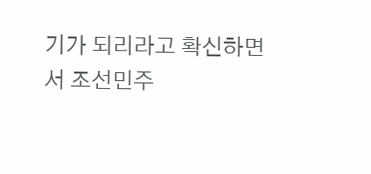기가 되리라고 확신하면서 조선민주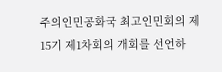주의인민공화국 최고인민회의 제15기 제1차회의 개회를 선언하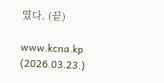였다. (끝)

www.kcna.kp (2026.03.23.)